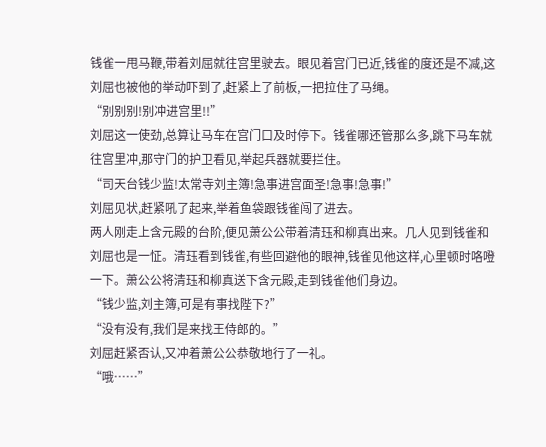钱雀一甩马鞭,带着刘屈就往宫里驶去。眼见着宫门已近,钱雀的度还是不减,这刘屈也被他的举动吓到了,赶紧上了前板,一把拉住了马绳。
“别别别!别冲进宫里!!”
刘屈这一使劲,总算让马车在宫门口及时停下。钱雀哪还管那么多,跳下马车就往宫里冲,那守门的护卫看见,举起兵器就要拦住。
“司天台钱少监!太常寺刘主簿!急事进宫面圣!急事!急事!”
刘屈见状,赶紧吼了起来,举着鱼袋跟钱雀闯了进去。
两人刚走上含元殿的台阶,便见萧公公带着清珏和柳真出来。几人见到钱雀和刘屈也是一怔。清珏看到钱雀,有些回避他的眼神,钱雀见他这样,心里顿时咯噔一下。萧公公将清珏和柳真送下含元殿,走到钱雀他们身边。
“钱少监,刘主簿,可是有事找陛下?”
“没有没有,我们是来找王侍郎的。”
刘屈赶紧否认,又冲着萧公公恭敬地行了一礼。
“哦……”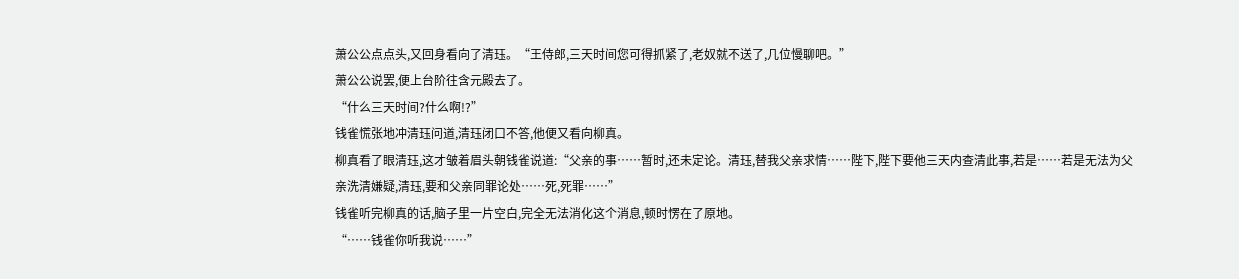萧公公点点头,又回身看向了清珏。“王侍郎,三天时间您可得抓紧了,老奴就不送了,几位慢聊吧。”
萧公公说罢,便上台阶往含元殿去了。
“什么三天时间?什么啊!?”
钱雀慌张地冲清珏问道,清珏闭口不答,他便又看向柳真。
柳真看了眼清珏,这才皱着眉头朝钱雀说道:“父亲的事……暂时,还未定论。清珏,替我父亲求情……陛下,陛下要他三天内查清此事,若是……若是无法为父亲洗清嫌疑,清珏,要和父亲同罪论处……死,死罪……”
钱雀听完柳真的话,脑子里一片空白,完全无法消化这个消息,顿时愣在了原地。
“……钱雀你听我说……”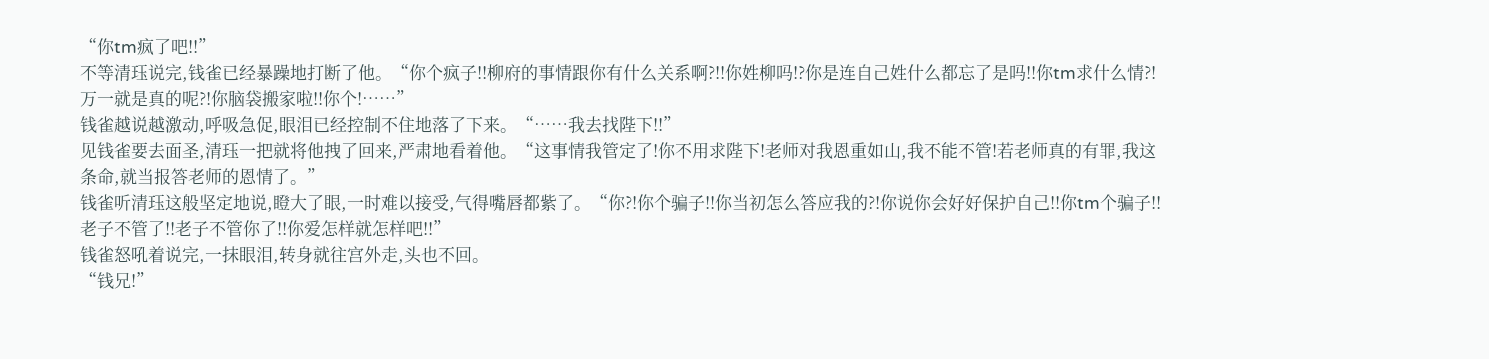“你tm疯了吧!!”
不等清珏说完,钱雀已经暴躁地打断了他。“你个疯子!!柳府的事情跟你有什么关系啊?!!你姓柳吗!?你是连自己姓什么都忘了是吗!!你tm求什么情?!万一就是真的呢?!你脑袋搬家啦!!你个!……”
钱雀越说越激动,呼吸急促,眼泪已经控制不住地落了下来。“……我去找陛下!!”
见钱雀要去面圣,清珏一把就将他拽了回来,严肃地看着他。“这事情我管定了!你不用求陛下!老师对我恩重如山,我不能不管!若老师真的有罪,我这条命,就当报答老师的恩情了。”
钱雀听清珏这般坚定地说,瞪大了眼,一时难以接受,气得嘴唇都紫了。“你?!你个骗子!!你当初怎么答应我的?!你说你会好好保护自己!!你tm个骗子!!老子不管了!!老子不管你了!!你爱怎样就怎样吧!!”
钱雀怒吼着说完,一抹眼泪,转身就往宫外走,头也不回。
“钱兄!”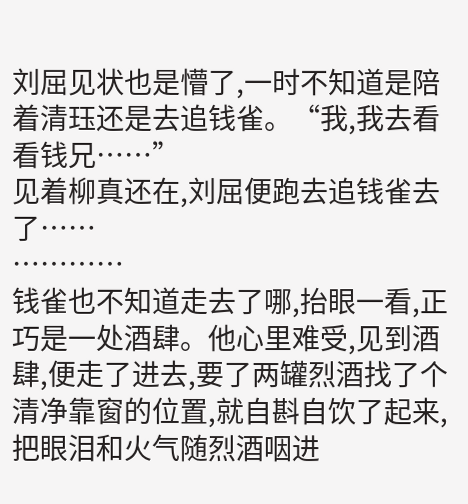刘屈见状也是懵了,一时不知道是陪着清珏还是去追钱雀。“我,我去看看钱兄……”
见着柳真还在,刘屈便跑去追钱雀去了……
…………
钱雀也不知道走去了哪,抬眼一看,正巧是一处酒肆。他心里难受,见到酒肆,便走了进去,要了两罐烈酒找了个清净靠窗的位置,就自斟自饮了起来,把眼泪和火气随烈酒咽进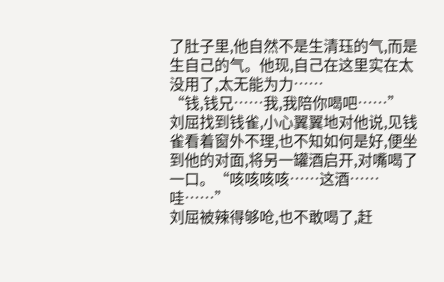了肚子里,他自然不是生清珏的气,而是生自己的气。他现,自己在这里实在太没用了,太无能为力……
“钱,钱兄……我,我陪你喝吧……”
刘屈找到钱雀,小心翼翼地对他说,见钱雀看着窗外不理,也不知如何是好,便坐到他的对面,将另一罐酒启开,对嘴喝了一口。“咳咳咳咳……这酒……哇……”
刘屈被辣得够呛,也不敢喝了,赶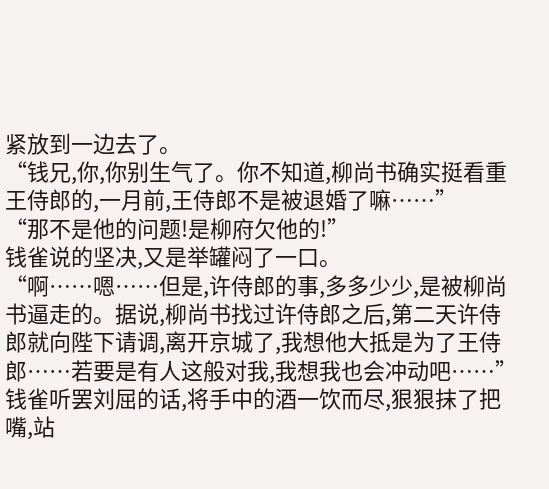紧放到一边去了。
“钱兄,你,你别生气了。你不知道,柳尚书确实挺看重王侍郎的,一月前,王侍郎不是被退婚了嘛……”
“那不是他的问题!是柳府欠他的!”
钱雀说的坚决,又是举罐闷了一口。
“啊……嗯……但是,许侍郎的事,多多少少,是被柳尚书逼走的。据说,柳尚书找过许侍郎之后,第二天许侍郎就向陛下请调,离开京城了,我想他大抵是为了王侍郎……若要是有人这般对我,我想我也会冲动吧……”
钱雀听罢刘屈的话,将手中的酒一饮而尽,狠狠抹了把嘴,站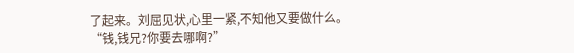了起来。刘屈见状,心里一紧,不知他又要做什么。
“钱,钱兄?你要去哪啊?”